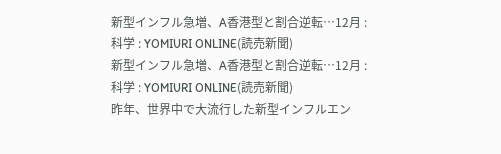新型インフル急増、A香港型と割合逆転…12月 : 科学 : YOMIURI ONLINE(読売新聞)
新型インフル急増、A香港型と割合逆転…12月 : 科学 : YOMIURI ONLINE(読売新聞)
昨年、世界中で大流行した新型インフルエン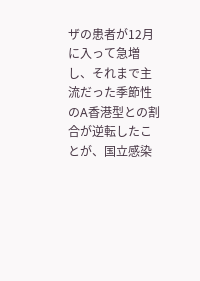ザの患者が12月に入って急増し、それまで主流だった季節性のA香港型との割合が逆転したことが、国立感染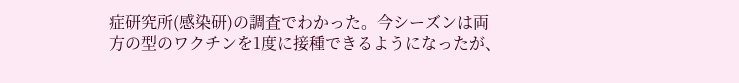症研究所(感染研)の調査でわかった。今シーズンは両方の型のワクチンを1度に接種できるようになったが、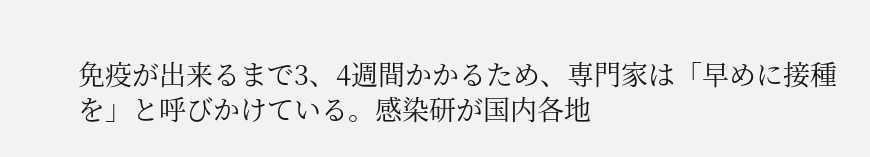免疫が出来るまで3、4週間かかるため、専門家は「早めに接種を」と呼びかけている。感染研が国内各地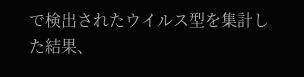で検出されたウイルス型を集計した結果、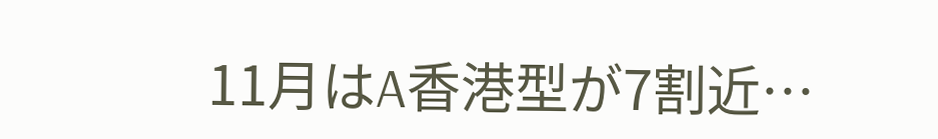11月はA香港型が7割近…